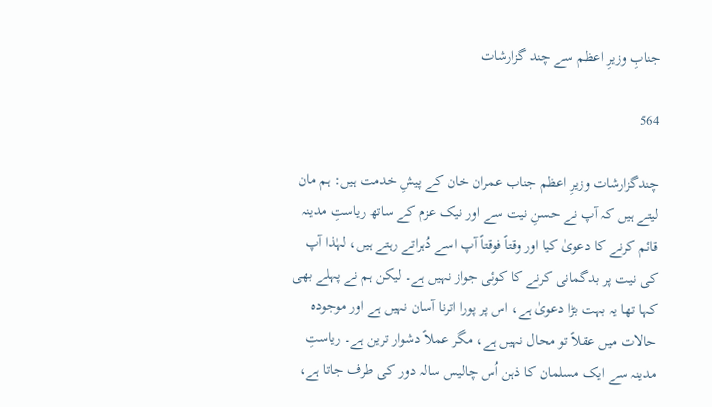جنابِ وزیرِ اعظم سے چند گزارشات

564

چندگزارشات وزیرِ اعظم جناب عمران خان کے پیشِ خدمت ہیں: ہم مان لیتے ہیں کہ آپ نے حسنِ نیت سے اور نیک عزم کے ساتھ ریاستِ مدینہ قائم کرنے کا دعویٰ کیا اور وقتاً فوقتاً آپ اسے دُہراتے رہتے ہیں، لہٰذا آپ کی نیت پر بدگمانی کرنے کا کوئی جواز نہیں ہے۔ لیکن ہم نے پہلے بھی کہا تھا یہ بہت بڑا دعویٰ ہے، اس پر پورا اترنا آسان نہیں ہے اور موجودہ حالات میں عقلاً تو محال نہیں ہے، مگر عملاً دشوار ترین ہے۔ ریاستِ مدینہ سے ایک مسلمان کا ذہن اُس چالیس سالہ دور کی طرف جاتا ہے،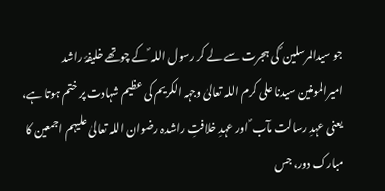جو سیدالمرسلین ؐ کی ہجرت سے لے کر رسول اللہ ؐ کے چوتھے خلیفۂ راشد امیرالمومنین سیدنا علی کرم اللہ تعالیٰ وجہہ الکریم کی عظیم شہادت پر ختم ہوتا ہے، یعنی عہدِ رسالت مآب ؐ اور عہدِ خلافتِ راشدہ رضوان اللہ تعالیٰ علیہم اجمعین کا مبارک دور، جس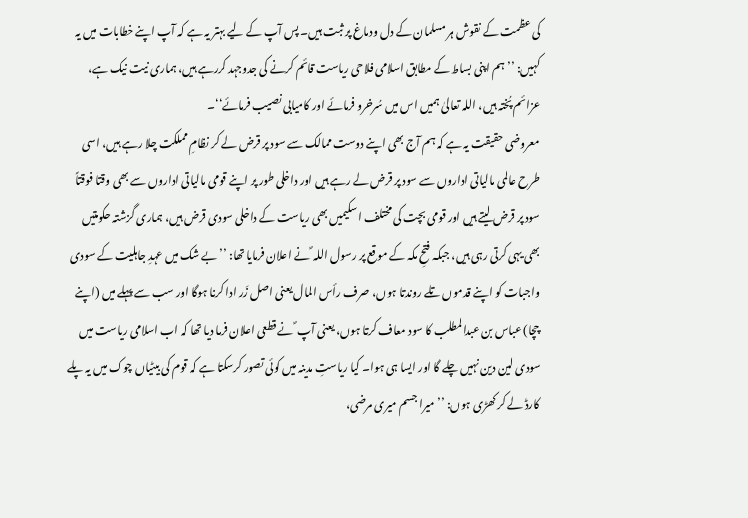کی عظمت کے نقوش ہر مسلمان کے دل ودماغ پر ثبت ہیں۔ پس آپ کے لیے بہتر یہ ہے کہ آپ اپنے خطابات میں یہ کہیں: ’’ہم اپنی بساط کے مطابق اسلامی فلاحی ریاست قائم کرنے کی جدوجہد کررہے ہیں، ہماری نیت نیک ہے، عزائم پُختہ ہیں، اللہ تعالیٰ ہمیں اس میں سُرخرو فرمائے اور کامیابی نصیب فرمائے‘‘۔
معروضی حقیقت یہ ہے کہ ہم آج بھی اپنے دوست ممالک سے سود پر قرض لے کر نظامِ مملکت چلا رہے ہیں، اسی طرح عالمی مالیاتی اداروں سے سود پر قرض لے رہے ہیں اور داخلی طور پر اپنے قومی مالیاتی اداروں سے بھی وقتا فوقتاً سود پر قرض لیتے ہیں اور قومی بچت کی مختلف اسکیمیں بھی ریاست کے داخلی سودی قرض ہیں، ہماری گزشتہ حکومتیں بھی یہی کرتی رہی ہیں، جبکہ فتحِ مکہ کے موقع پر رسول اللہ ؐ نے اعلان فرمایا تھا: ’’بے شک میں عہدِ جاہلیت کے سودی واجبات کو اپنے قدموں تلے روندتا ہوں، صرف رأس المال یعنی اصل زَر ادا کرنا ہوگا اور سب سے پہلے میں (اپنے چچا) عباس بن عبدالمطلب کا سود معاف کرتا ہوں، یعنی آپ ؐ نے قطعی اعلان فرما دیا تھا کہ اب اسلامی ریاست میں سودی لین دین نہیں چلے گا اور ایسا ہی ہوا۔ کیا ریاستِ مدینہ میں کوئی تصور کرسکتا ہے کہ قوم کی بیٹیاں چوک میں یہ پلے کارڈ لے کر کھڑی ہوں: ’’میرا جسم میری مرضی،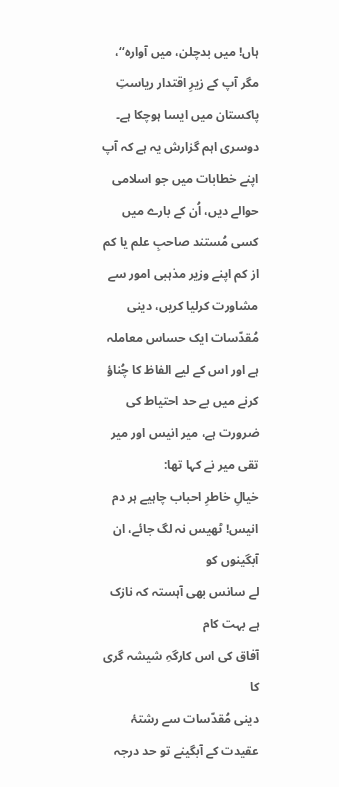ہاں! میں بدچلن، میں آوارہ‘‘، مگر آپ کے زیرِ اقتدار ریاستِ پاکستان میں ایسا ہوچکا ہے۔
دوسری اہم گزارش یہ ہے کہ آپ اپنے خطابات میں جو اسلامی حوالے دیں، اُن کے بارے میں کسی مُستند صاحبِ علم یا کم از کم اپنے وزیر مذہبی امور سے مشاورت کرلیا کریں، دینی مُقدّسات ایک حساس معاملہ ہے اور اس کے لیے الفاظ کا چُناؤ کرنے میں بے حد احتیاط کی ضرورت ہے، میر انیس اور میر تقی میر نے کہا تھا:
خیالِ خاطرِ احباب چاہیے ہر دم
انیس! ٹھیس نہ لگ جائے، ان آبگینوں کو
لے سانس بھی آہستہ کہ نازک ہے بہت کام
آفاق کی اس کارگہِ شیشہ گری کا
دینی مُقدّسات سے رشتۂ عقیدت کے آبگینے تو حد درجہ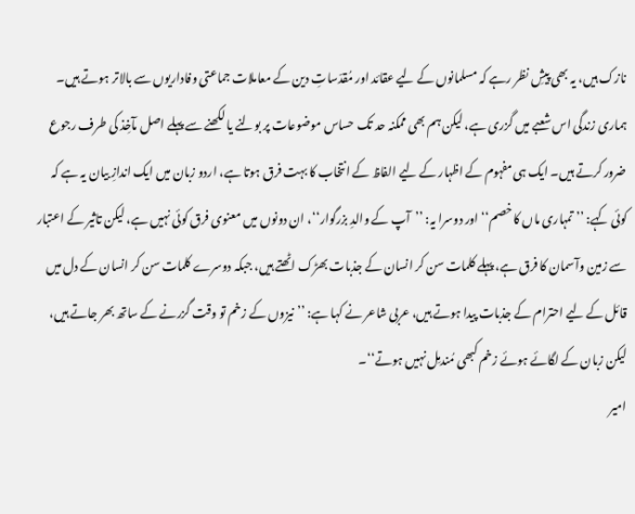نازک ہیں، یہ بھی پیشِ نظر رہے کہ مسلمانوں کے لیے عقائد اور مُقدّساتِ دین کے معاملات جماعتی وفاداریوں سے بالاتر ہوتے ہیں۔ ہماری زندگی اس شعبے میں گزری ہے، لیکن ہم بھی ممکنہ حد تک حساس موضوعات پر بولنے یا لکھنے سے پہلے اصل مآخِذ کی طرف رجوع ضرور کرتے ہیں۔ ایک ہی مفہوم کے اظہار کے لیے الفاظ کے انتخاب کا بہت فرق ہوتا ہے، اردو زبان میں ایک اندازِ بیان یہ ہے کہ کوئی کہے: ’’تمہاری ماں کا خصم‘‘ اور دوسرا یہ: ’’آپ کے والدِ بزرگوار‘‘، ان دونوں میں معنوی فرق کوئی نہیں ہے، لیکن تاثیر کے اعتبار سے زمین وآسمان کا فرق ہے، پہلے کلمات سن کر انسان کے جذبات بھڑک اٹھتے ہیں، جبکہ دوسرے کلمات سن کر انسان کے دل میں قائل کے لیے احترام کے جذبات پیدا ہوتے ہیں، عربی شاعر نے کہا ہے: ’’نیزوں کے زخم تو وقت گزرنے کے ساتھ بھر جاتے ہیں، لیکن زبان کے لگائے ہوئے زخم کبھی مُندمِل نہیں ہوتے‘‘۔
امیر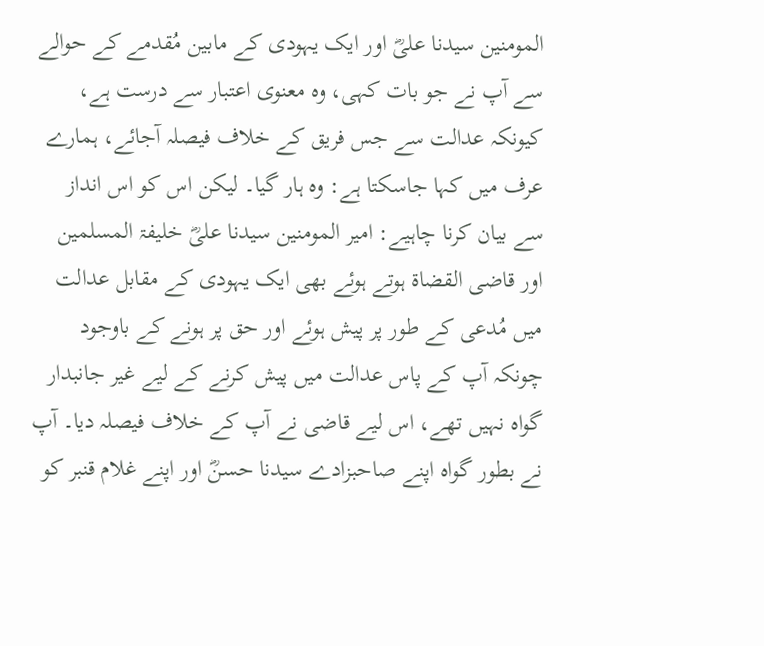المومنین سیدنا علیؓ اور ایک یہودی کے مابین مُقدمے کے حوالے سے آپ نے جو بات کہی، وہ معنوی اعتبار سے درست ہے، کیونکہ عدالت سے جس فریق کے خلاف فیصلہ آجائے، ہمارے عرف میں کہا جاسکتا ہے: وہ ہار گیا۔ لیکن اس کو اس انداز سے بیان کرنا چاہیے: امیر المومنین سیدنا علیؓ خلیفۃ المسلمین اور قاضی القضاۃ ہوتے ہوئے بھی ایک یہودی کے مقابل عدالت میں مُدعی کے طور پر پیش ہوئے اور حق پر ہونے کے باوجود چونکہ آپ کے پاس عدالت میں پیش کرنے کے لیے غیر جانبدار گواہ نہیں تھے، اس لیے قاضی نے آپ کے خلاف فیصلہ دیا۔ آپ نے بطور گواہ اپنے صاحبزادے سیدنا حسنؓ اور اپنے غلام قنبر کو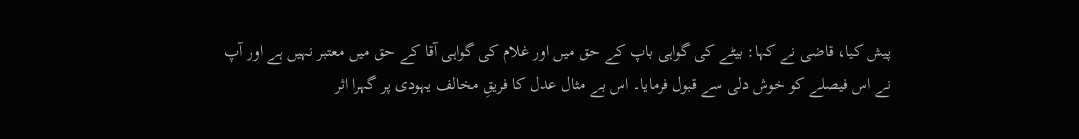پیش کیا، قاضی نے کہا: بیٹے کی گواہی باپ کے حق میں اور غلام کی گواہی آقا کے حق میں معتبر نہیں ہے اور آپ نے اس فیصلے کو خوش دلی سے قبول فرمایا۔ اس بے مثال عدل کا فریقِ مخالف یہودی پر گہرا اثر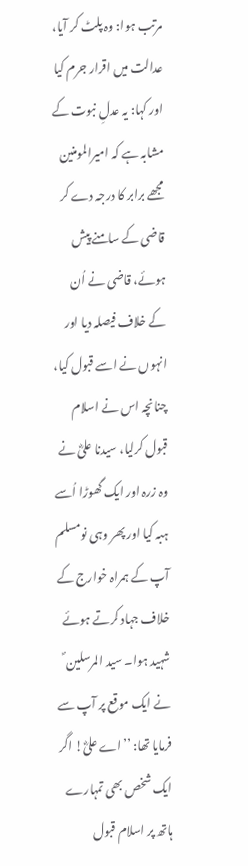مرتب ہوا: وہ پلٹ کر آیا، عدالت میں اقرار جرم کیا اور کہا: یہ عدلِ نبوت کے مشابہ ہے کہ امیرالمومنین مجھے برابر کا درجہ دے کر قاضی کے سامنے پیش ہوئے، قاضی نے اُن کے خلاف فیصلہ دیا اور انہوں نے اسے قبول کیا، چنانچہ اس نے اسلام قبول کرلیا، سیدنا علیؓ نے وہ زرہ اور ایک گھوڑا اُسے ہبہ کیا اور پھر وہی نومسلم آپ کے ہمراہ خوارج کے خلاف جہاد کرتے ہوئے شہید ہوا۔ سید المرسلین ؐ نے ایک موقع پر آپ سے فرمایا تھا: ’’اے علیؓ! اگر ایک شخص بھی تمہارے ہاتھ پر اسلام قبول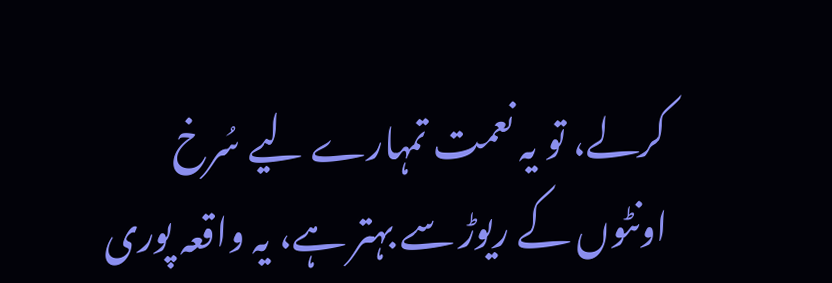کرلے، تو یہ نعمت تمہارے لیے سُرخ اونٹوں کے ریوڑ سے بہتر ہے، یہ واقعہ پوری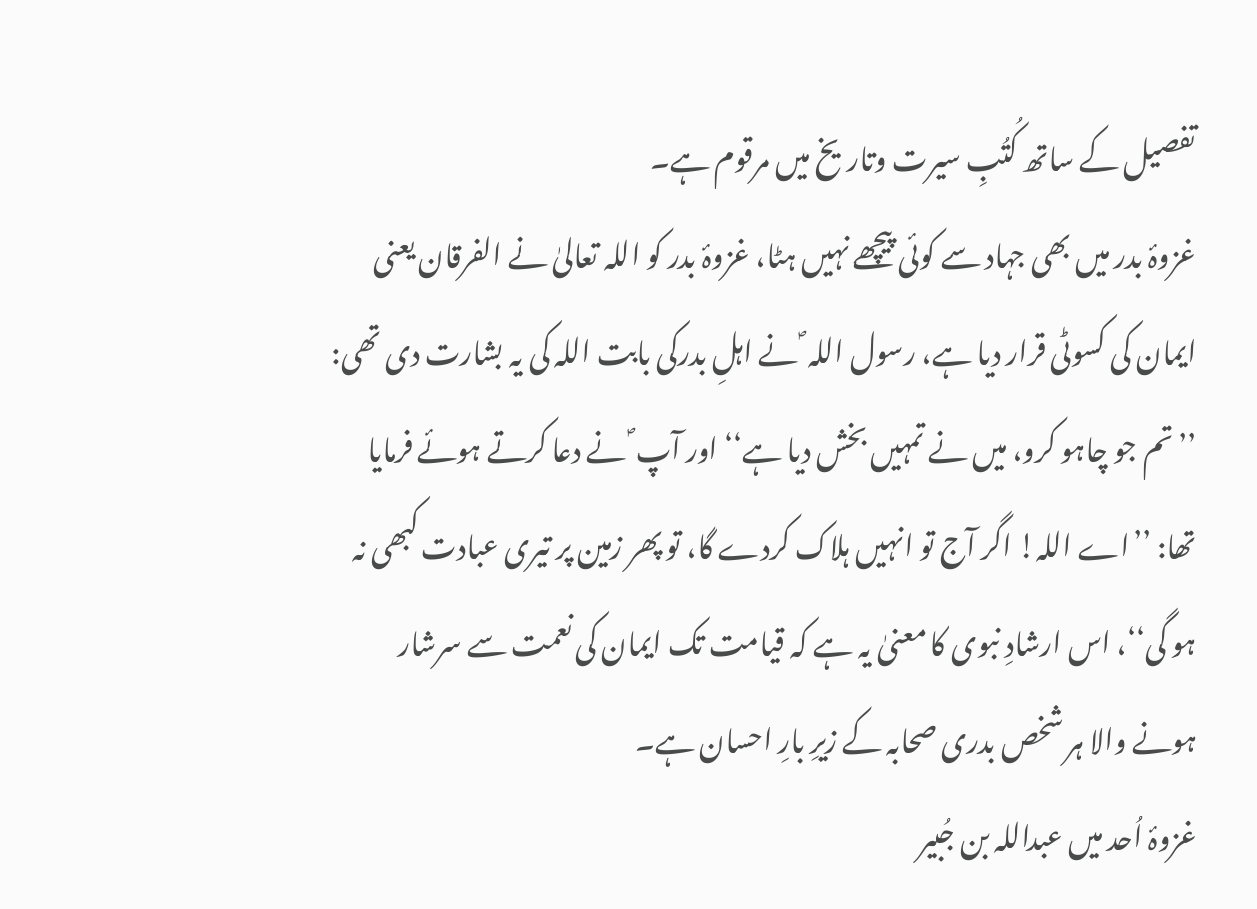تفصیل کے ساتھ کُتُبِ سیرت وتاریخ میں مرقوم ہے۔
غزوۂ بدر میں بھی جہاد سے کوئی پیچھے نہیں ہٹا، غزوۂ بدر کو اللہ تعالیٰ نے الفرقان یعنی ایمان کی کسوٹی قرار دیا ہے، رسول اللہ ؐ نے اہلِ بدرکی بابت اللہ کی یہ بشارت دی تھی: ’’تم جو چاہو کرو، میں نے تمہیں بخش دیا ہے‘‘ اور آپ ؐ نے دعا کرتے ہوئے فرمایا تھا: ’’اے اللہ! اگر آج تو انہیں ہلاک کردے گا، تو پھر زمین پر تیری عبادت کبھی نہ ہو گی‘‘، اس ارشادِ نبوی کا معنیٰ یہ ہے کہ قیامت تک ایمان کی نعمت سے سرشار ہونے والا ہر شخص بدری صحابہ کے زیرِ بارِ احسان ہے۔
غزوۂ اُحد میں عبداللہ بن جُبیر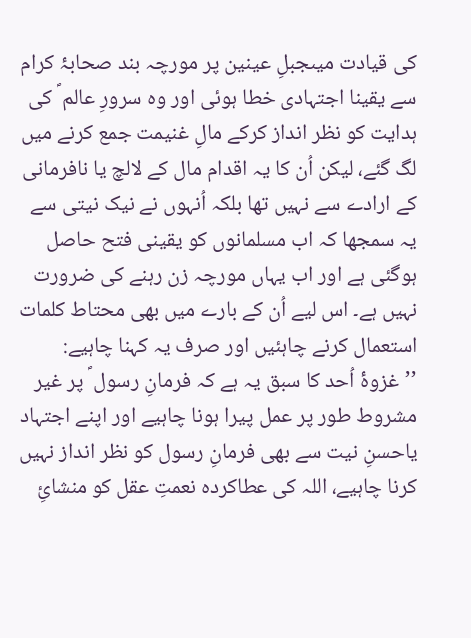کی قیادت میںجبلِ عینین پر مورچہ بند صحابۂ کرام سے یقینا اجتہادی خطا ہوئی اور وہ سرورِ عالم ؐ کی ہدایت کو نظر انداز کرکے مالِ غنیمت جمع کرنے میں لگ گئے، لیکن اُن کا یہ اقدام مال کے لالچ یا نافرمانی کے ارادے سے نہیں تھا بلکہ اُنہوں نے نیک نیتی سے یہ سمجھا کہ اب مسلمانوں کو یقینی فتح حاصل ہوگئی ہے اور اب یہاں مورچہ زن رہنے کی ضرورت نہیں ہے۔ اس لیے اُن کے بارے میں بھی محتاط کلمات استعمال کرنے چاہئیں اور صرف یہ کہنا چاہیے: ’’غزوۂ اُحد کا سبق یہ ہے کہ فرمانِ رسول ؐ پر غیر مشروط طور پر عمل پیرا ہونا چاہیے اور اپنے اجتہاد یاحسنِ نیت سے بھی فرمانِ رسول کو نظر انداز نہیں کرنا چاہیے، اللہ کی عطاکردہ نعمتِ عقل کو منشائِ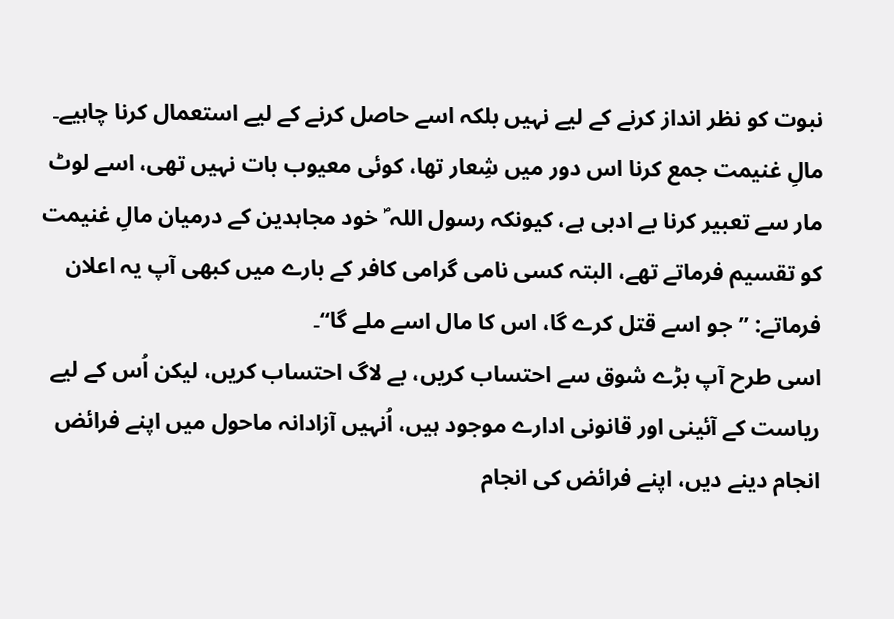نبوت کو نظر انداز کرنے کے لیے نہیں بلکہ اسے حاصل کرنے کے لیے استعمال کرنا چاہیے۔ مالِ غنیمت جمع کرنا اس دور میں شِعار تھا، کوئی معیوب بات نہیں تھی، اسے لوٹ مار سے تعبیر کرنا بے ادبی ہے، کیونکہ رسول اللہ ؐ خود مجاہدین کے درمیان مالِ غنیمت کو تقسیم فرماتے تھے، البتہ کسی نامی گرامی کافر کے بارے میں کبھی آپ یہ اعلان فرماتے: ’’جو اسے قتل کرے گا، اس کا مال اسے ملے گا‘‘۔
اسی طرح آپ بڑے شوق سے احتساب کریں، بے لاگ احتساب کریں، لیکن اُس کے لیے ریاست کے آئینی اور قانونی ادارے موجود ہیں، اُنہیں آزادانہ ماحول میں اپنے فرائض انجام دینے دیں، اپنے فرائض کی انجام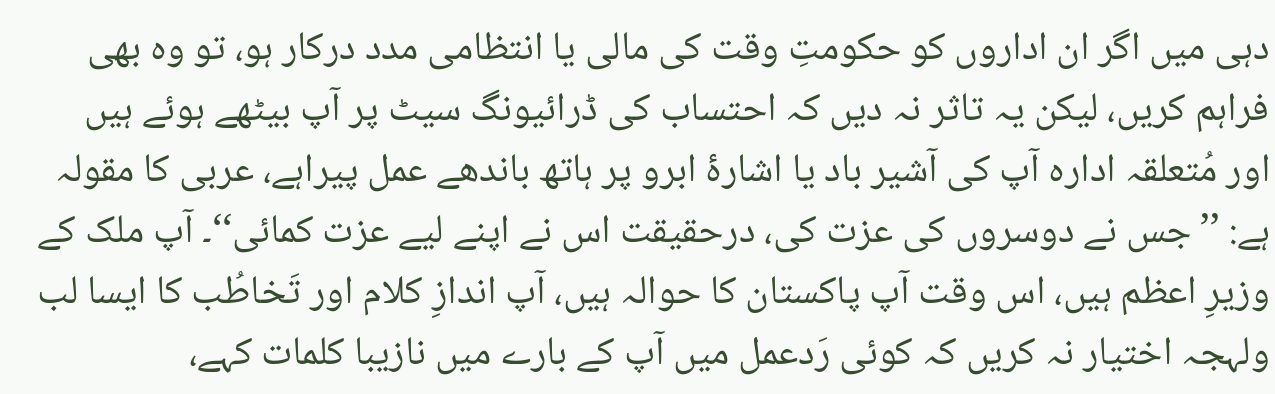دہی میں اگر ان اداروں کو حکومتِ وقت کی مالی یا انتظامی مدد درکار ہو، تو وہ بھی فراہم کریں، لیکن یہ تاثر نہ دیں کہ احتساب کی ڈرائیونگ سیٹ پر آپ بیٹھے ہوئے ہیں اور مُتعلقہ ادارہ آپ کی آشیر باد یا اشارۂ ابرو پر ہاتھ باندھے عمل پیراہے، عربی کا مقولہ ہے: ’’جس نے دوسروں کی عزت کی، درحقیقت اس نے اپنے لیے عزت کمائی‘‘۔ آپ ملک کے وزیرِ اعظم ہیں، اس وقت آپ پاکستان کا حوالہ ہیں، آپ اندازِ کلام اور تَخاطُب کا ایسا لب ولہجہ اختیار نہ کریں کہ کوئی رَدعمل میں آپ کے بارے میں نازیبا کلمات کہے،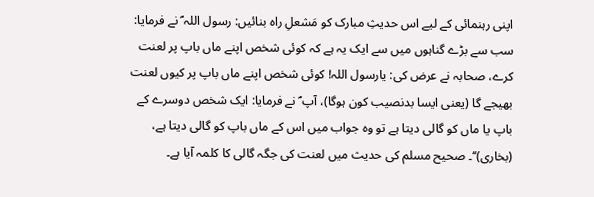اپنی رہنمائی کے لیے اس حدیثِ مبارک کو مَشعلِ راہ بنائیں: رسول اللہ ؐ نے فرمایا: سب سے بڑے گناہوں میں سے ایک یہ ہے کہ کوئی شخص اپنے ماں باپ پر لعنت کرے، صحابہ نے عرض کی: یارسول اللہ! کوئی شخص اپنے ماں باپ پر کیوں لعنت بھیجے گا (یعنی ایسا بدنصیب کون ہوگا)، آپ ؐ نے فرمایا: ایک شخص دوسرے کے باپ یا ماں کو گالی دیتا ہے تو وہ جواب میں اس کے ماں باپ کو گالی دیتا ہے، (بخاری)‘‘۔ صحیح مسلم کی حدیث میں لعنت کی جگہ گالی کا کلمہ آیا ہے۔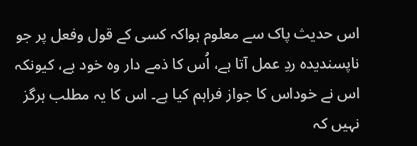اس حدیث پاک سے معلوم ہواکہ کسی کے قول وفعل پر جو ناپسندیدہ ردِ عمل آتا ہے، اُس کا ذمے دار وہ خود ہے، کیونکہ اس نے خوداس کا جواز فراہم کیا ہے۔ اس کا یہ مطلب ہرگز نہیں کہ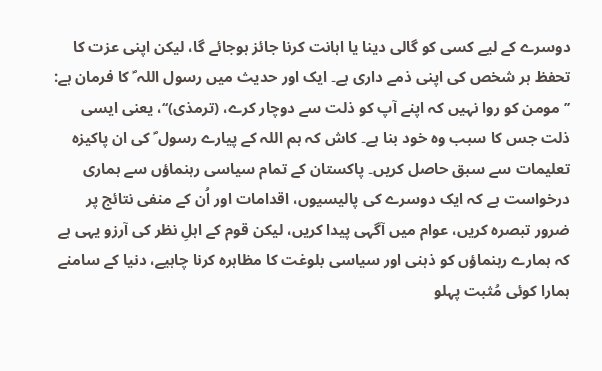دوسرے کے لیے کسی کو گالی دینا یا اہانت کرنا جائز ہوجائے گا، لیکن اپنی عزت کا تحفظ ہر شخص کی اپنی ذمے داری ہے۔ ایک اور حدیث میں رسول اللہ ؐ کا فرمان ہے: ’’مومن کو روا نہیں کہ اپنے آپ کو ذلت سے دوچار کرے، (ترمذی)‘‘، یعنی ایسی ذلت جس کا سبب وہ خود بنا ہے۔ کاش کہ ہم اللہ کے پیارے رسول ؐ کی ان پاکیزہ تعلیمات سے سبق حاصل کریں۔ پاکستان کے تمام سیاسی رہنماؤں سے ہماری درخواست ہے کہ ایک دوسرے کی پالیسیوں، اقدامات اور اُن کے منفی نتائج پر ضرور تبصرہ کریں، عوام میں آگہی پیدا کریں، لیکن قوم کے اہلِ نظر کی آرزو یہی ہے کہ ہمارے رہنماؤں کو ذہنی اور سیاسی بلوغت کا مظاہرہ کرنا چاہیے، دنیا کے سامنے ہمارا کوئی مُثبت پہلو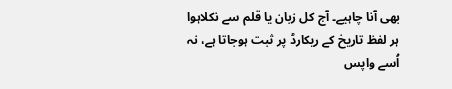بھی آنا چاہیے۔ آج کل زبان یا قلم سے نکلاہوا ہر لفظ تاریخ کے ریکارڈ پر ثبت ہوجاتا ہے، نہ اُسے واپس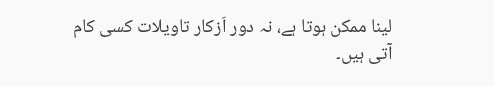لینا ممکن ہوتا ہے، نہ دور اَزکار تاویلات کسی کام آتی ہیں۔